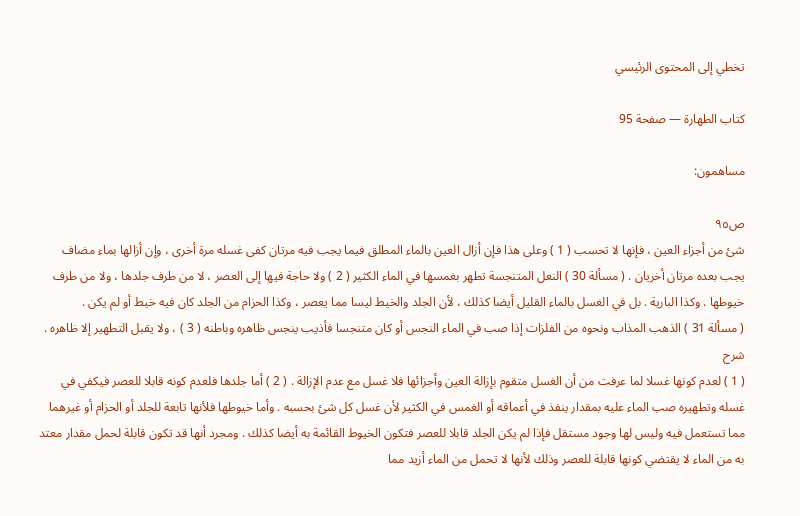تخطي إلى المحتوى الرئيسي

كتاب الطهارة — صفحة 95

مساهمون:

ص٩٥
شئ من أجزاء العين ، فإنها لا تحسب ( 1 ) وعلى هذا فإن أزال العين بالماء المطلق فيما يجب فيه مرتان كفى غسله مرة أخرى ، وإن أزالها بماء مضاف يجب بعده مرتان أخريان . ( مسألة 30 ) النعل المتنجسة تطهر بغمسها في الماء الكثير ( 2 ) ولا حاجة فيها إلى العصر ، لا من طرف جلدها ، ولا من طرف خيوطها . وكذا البارية . بل في الغسل بالماء القليل أيضا كذلك ، لأن الجلد والخيط ليسا مما يعصر ، وكذا الحزام من الجلد كان فيه خيط أو لم يكن .
( مسألة 31 ) الذهب المذاب ونحوه من الفلزات إذا صب في الماء النجس أو كان متنجسا فأذيب ينجس ظاهره وباطنه ( 3 ) ، ولا يقبل التطهير إلا ظاهره .
شرح
( 1 ) لعدم كونها غسلا لما عرفت من أن الغسل متقوم بإزالة العين وأجزائها فلا غسل مع عدم الإزالة . ( 2 ) أما جلدها فلعدم كونه قابلا للعصر فيكفي في غسله وتطهيره صب الماء عليه بمقدار ينفذ في أعماقه أو الغمس في الكثير لأن غسل كل شئ بحسبه . وأما خيوطها فلأنها تابعة للجلد أو الحزام أو غيرهما مما تستعمل فيه وليس لها وجود مستقل فإذا لم يكن الجلد قابلا للعصر فتكون الخيوط القائمة به أيضا كذلك . ومجرد أنها قد تكون قابلة لحمل مقدار معتد به من الماء لا يقتضي كونها قابلة للعصر وذلك لأنها لا تحمل من الماء أزيد مما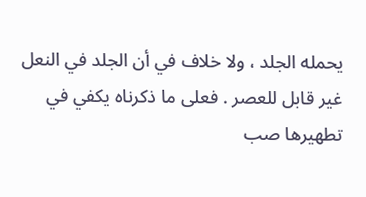يحمله الجلد ، ولا خلاف في أن الجلد في النعل غير قابل للعصر . فعلى ما ذكرناه يكفي في تطهيرها صب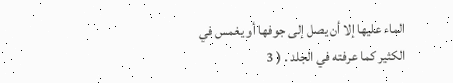الماء عليها إلا أن يصل إلى جوفها أو يغمس في الكثير كما عرفته في الجلد . ( 3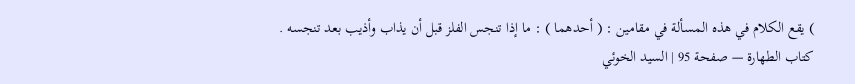) يقع الكلام في هذه المسألة في مقامين : ( أحدهما ) : ما إذا تنجس الفلز قبل أن يذاب وأذيب بعد تنجسه .
كتاب الطهارة — صفحة 95 | السيد الخوئي